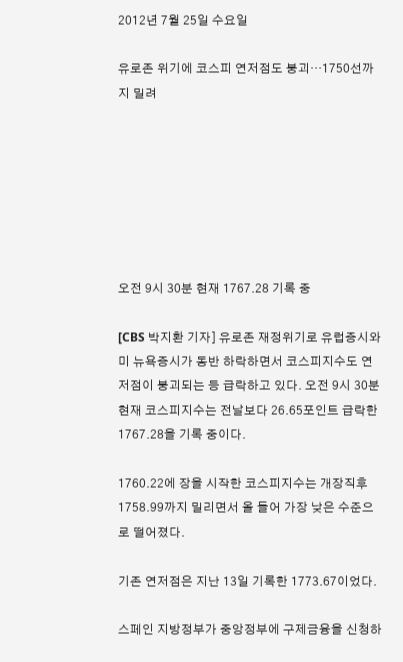2012년 7월 25일 수요일

유로존 위기에 코스피 연저점도 붕괴…1750선까지 밀려







오전 9시 30분 현재 1767.28 기록 중

[CBS 박지환 기자] 유로존 재정위기로 유럽증시와 미 뉴욕증시가 동반 하락하면서 코스피지수도 연저점이 붕괴되는 등 급락하고 있다. 오전 9시 30분 현재 코스피지수는 전날보다 26.65포인트 급락한 1767.28을 기록 중이다.

1760.22에 장을 시작한 코스피지수는 개장직후 1758.99까지 밀리면서 올 들어 가장 낮은 수준으로 떨어졌다.

기존 연저점은 지난 13일 기록한 1773.67이었다.

스페인 지방정부가 중앙정부에 구제금융을 신청하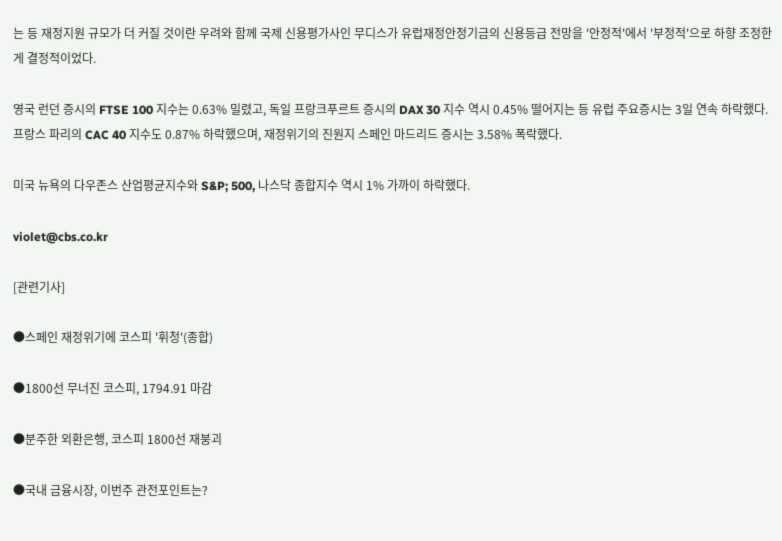는 등 재정지원 규모가 더 커질 것이란 우려와 함께 국제 신용평가사인 무디스가 유럽재정안정기금의 신용등급 전망을 '안정적'에서 '부정적'으로 하향 조정한 게 결정적이었다.

영국 런던 증시의 FTSE 100 지수는 0.63% 밀렸고, 독일 프랑크푸르트 증시의 DAX 30 지수 역시 0.45% 떨어지는 등 유럽 주요증시는 3일 연속 하락했다. 프랑스 파리의 CAC 40 지수도 0.87% 하락했으며, 재정위기의 진원지 스페인 마드리드 증시는 3.58% 폭락했다.

미국 뉴욕의 다우존스 산업평균지수와 S&P; 500, 나스닥 종합지수 역시 1% 가까이 하락했다.

violet@cbs.co.kr

[관련기사]

●스페인 재정위기에 코스피 '휘청'(종합)

●1800선 무너진 코스피, 1794.91 마감

●분주한 외환은행, 코스피 1800선 재붕괴

●국내 금융시장, 이번주 관전포인트는?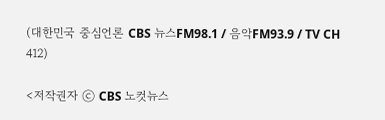(대한민국 중심언론 CBS 뉴스FM98.1 / 음악FM93.9 / TV CH 412)

<저작권자 ⓒ CBS 노컷뉴스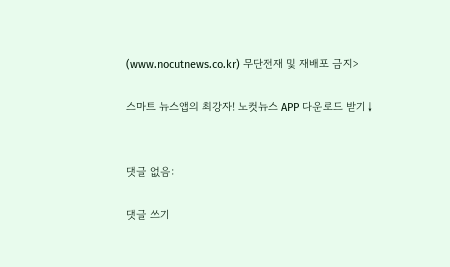(www.nocutnews.co.kr) 무단전재 및 재배포 금지>

스마트 뉴스앱의 최강자! 노컷뉴스 APP 다운로드 받기↓


댓글 없음:

댓글 쓰기